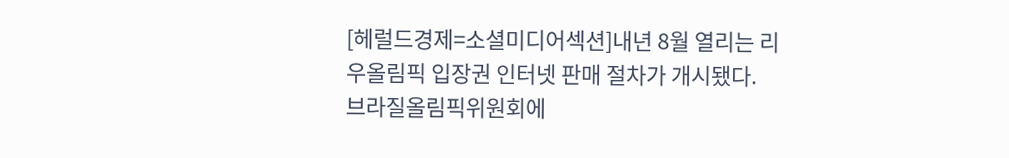[헤럴드경제=소셜미디어섹션]내년 8월 열리는 리우올림픽 입장권 인터넷 판매 절차가 개시됐다.
브라질올림픽위원회에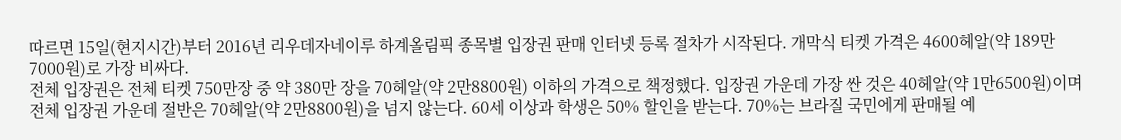따르면 15일(현지시간)부터 2016년 리우데자네이루 하계올림픽 종목별 입장권 판매 인터넷 등록 절차가 시작된다. 개막식 티켓 가격은 4600헤알(약 189만7000원)로 가장 비싸다.
전체 입장권은 전체 티켓 750만장 중 약 380만 장을 70헤알(약 2만8800원) 이하의 가격으로 책정했다. 입장권 가운데 가장 싼 것은 40헤알(약 1만6500원)이며 전체 입장권 가운데 절반은 70헤알(약 2만8800원)을 넘지 않는다. 60세 이상과 학생은 50% 할인을 받는다. 70%는 브라질 국민에게 판매될 예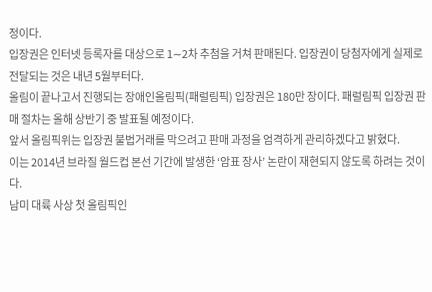정이다.
입장권은 인터넷 등록자를 대상으로 1∼2차 추첨을 거쳐 판매된다. 입장권이 당첨자에게 실제로 전달되는 것은 내년 5월부터다.
올림이 끝나고서 진행되는 장애인올림픽(패럴림픽) 입장권은 180만 장이다. 패럴림픽 입장권 판매 절차는 올해 상반기 중 발표될 예정이다.
앞서 올림픽위는 입장권 불법거래를 막으려고 판매 과정을 엄격하게 관리하겠다고 밝혔다.
이는 2014년 브라질 월드컵 본선 기간에 발생한 ‘암표 장사’ 논란이 재현되지 않도록 하려는 것이다.
남미 대륙 사상 첫 올림픽인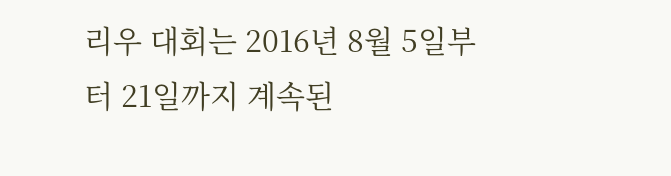리우 대회는 2016년 8월 5일부터 21일까지 계속된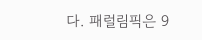다. 패럴림픽은 9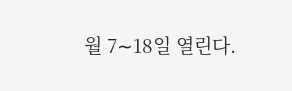월 7∼18일 열린다.